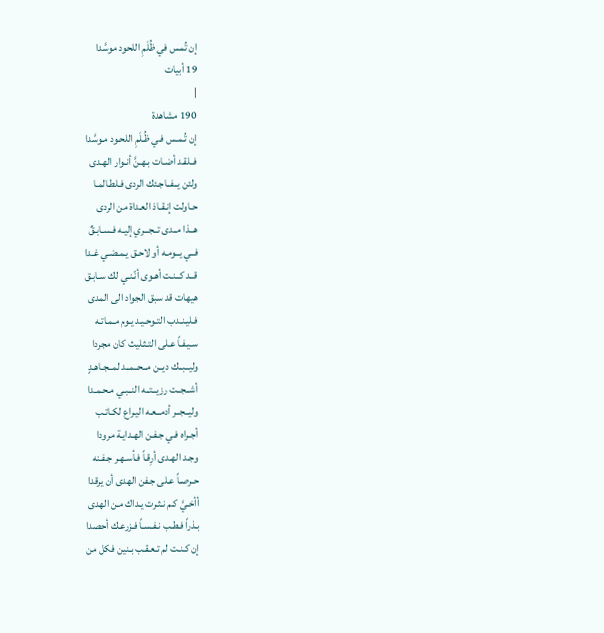إن تُمس في ظُلَمِ اللحود موسَّدا
19 أبيات
|
190 مشاهدة
إن تُـمـس فـي ظُـلَمِ اللحـود مـوسَّدا
فــلقـد أضـات بـهـنَّ أنـوار الهـدى
ولئن يــفــاجـئك الردى فـلطـالمـا
حـاولت إنـقـاذ العـداة من الردى
هــذا مــدى تــجــري إليـه فـسـابـقٌ
فــي يــومـه أو لاحـق يـمـضـي غـدا
قــد كــنـت أهـوى أنّـنـي لك سـابـق
هيهات قد سبق الجواد الى المدى
فـليـنـدب التـوحـيـد يـوم مـمـاتـه
سـيـفـاً عـلى التـثـليث كان مجردا
وليــبــك ديــن مــحــمــد لمــجـاهـدٍ
أشــجــت رزيــتــه النــبـي مـحـمـدا
وليــجــر أدمــعـه اليـراع لكـاتـب
أجـراه فـي جـفـن الهـدايـة مرودا
وجـد الهـدى أرِقـاً فـأسـهـر جـفـنه
حـرصـاً عـلى جـفن الهدى أن يرقدا
أأخـيَّ كـم نـثـرت يـداك مـن الهدى
بـذراً فـطـب نـفـسـاً فـزرعـك أحصدا
إن كـنـت لم تـعـقـب بـنين فكل من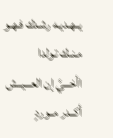يــهـديـه رشـدك فـهـو مـنـك تـولدا
اأخـــيَّ إن العـــيــش أكــدر مــوردٍ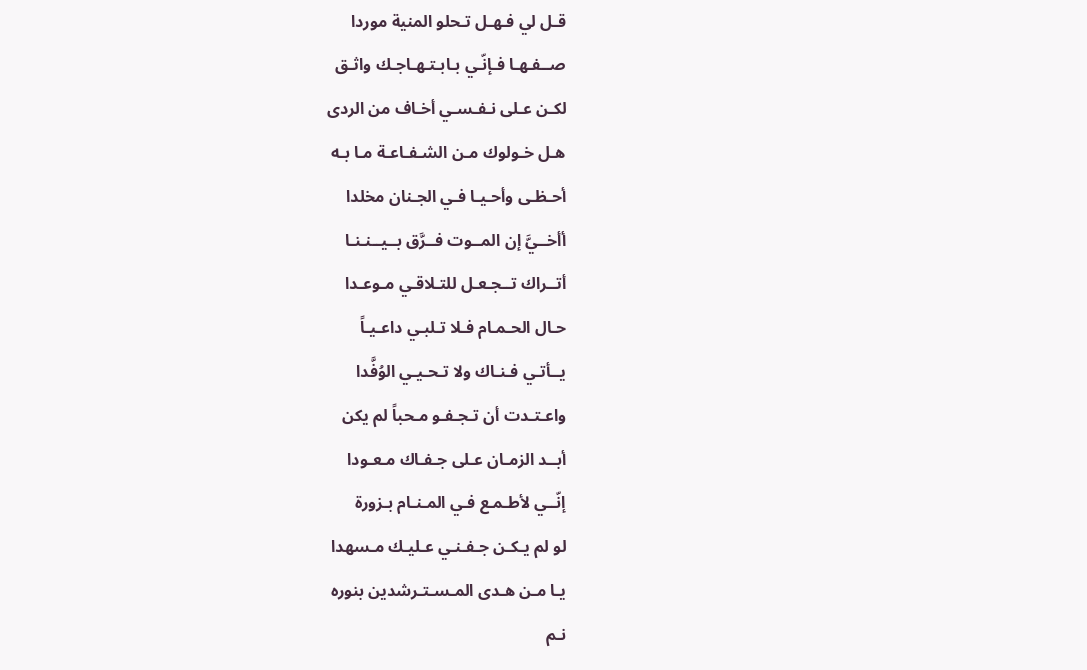قـل لي فـهـل تـحلو المنية موردا
صــفـهـا فـإنّـي بـابـتـهـاجـك واثـق
لكـن عـلى نـفـسـي أخـاف من الردى
هـل خـولوك مـن الشـفـاعـة مـا بـه
أحـظـى وأحـيـا فـي الجـنان مخلدا
أأخــيَّ إن المــوت فــرَّق بــيــنـنـا
أتــراك تــجـعـل للتـلاقـي مـوعـدا
حـال الحـمـام فـلا تـلبـي داعـيـاً
يــأتـي فـنـاك ولا تـحـيـي الوُفَّدا
واعـتـدت أن تـجـفـو مـحباً لم يكن
أبــد الزمـان عـلى جـفـاك مـعـودا
إنّــي لأطـمـع فـي المـنـام بـزورة
لو لم يـكـن جـفـنـي عـليـك مـسهدا
يـا مـن هـدى المـسـتـرشدين بنوره
نـم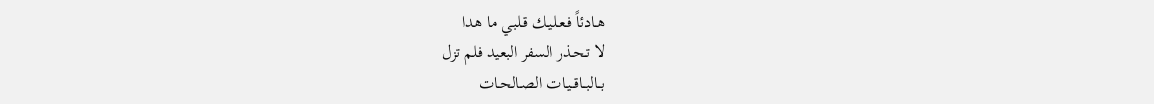هـادئاً فـعـليـك قـلبي ما هدا
لا تـحـذر السفر البعيد فلم تزل
بــالبــاقــيـات الصـالحـات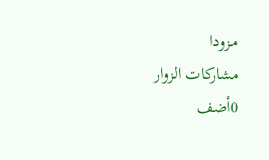مـزودا
مشاركات الزوار
0أضف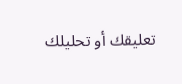تعليقك أو تحليلك